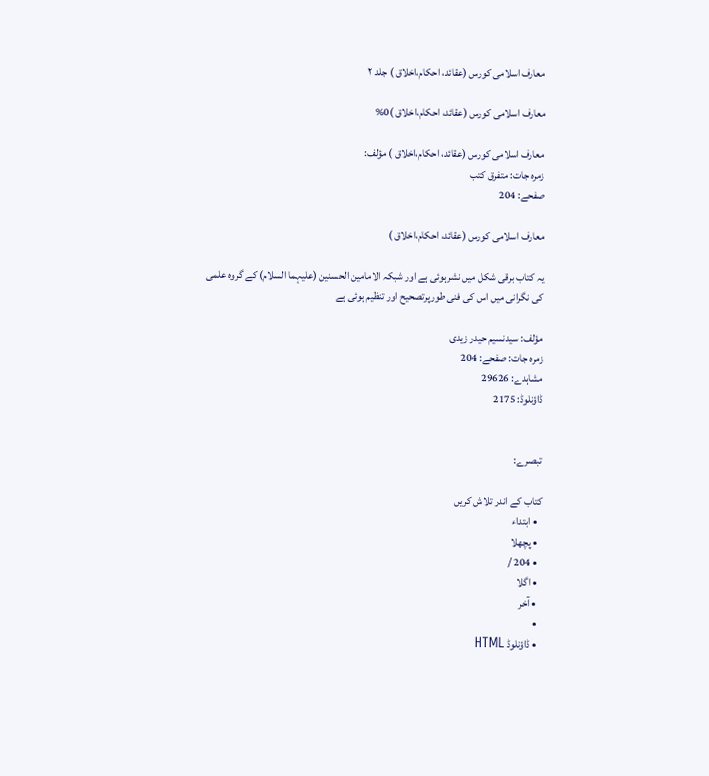معارف اسلامی کورس (عقائد، احکام،اخلاق ) جلد ۲

معارف اسلامی کورس (عقائد، احکام،اخلاق )0%

معارف اسلامی کورس (عقائد، احکام،اخلاق ) مؤلف:
زمرہ جات: متفرق کتب
صفحے: 204

معارف اسلامی کورس (عقائد، احکام،اخلاق )

یہ کتاب برقی شکل میں نشرہوئی ہے اور شبکہ الامامین الحسنین (علیہما السلام) کے گروہ علمی کی نگرانی میں اس کی فنی طورپرتصحیح اور تنظیم ہوئی ہے

مؤلف: سیدنسیم حیدر زیدی
زمرہ جات: صفحے: 204
مشاہدے: 29626
ڈاؤنلوڈ: 2175


تبصرے:

کتاب کے اندر تلاش کریں
  • ابتداء
  • پچھلا
  • 204 /
  • اگلا
  • آخر
  •
  • ڈاؤنلوڈ HTML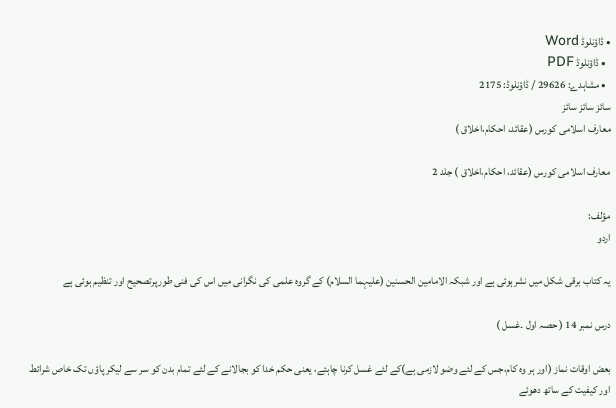• ڈاؤنلوڈ Word
  • ڈاؤنلوڈ PDF
  • مشاہدے: 29626 / ڈاؤنلوڈ: 2175
سائز سائز سائز
معارف اسلامی کورس (عقائد، احکام،اخلاق )

معارف اسلامی کورس (عقائد، احکام،اخلاق ) جلد 2

مؤلف:
اردو

یہ کتاب برقی شکل میں نشرہوئی ہے اور شبکہ الامامین الحسنین (علیہما السلام) کے گروہ علمی کی نگرانی میں اس کی فنی طورپرتصحیح اور تنظیم ہوئی ہے

درس نمبر 14 ( حصہ اول ۔غسل )

بعض اوقات نماز (اور ہر وہ کام،جس کے لئے وضو لازمی ہے)کے لئے غسل کرنا چاہئے، یعنی حکم خدا کو بجالانے کے لئے تمام بدن کو سر سے لیکر پاؤں تک خاص شرائط اور کیفیت کے ساتھ دھوئے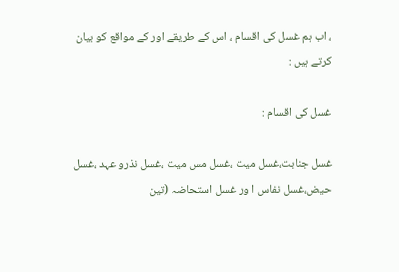، اب ہم غسل کی اقسام ، اس کے طریقے اور کے مواقع کو بیان کرتے ہیں :

غسل کی اقسام :

غسل جنابت،غسل میت ،غسل مس میت ،غسل نذرو عہد ،غسل حیض،غسل نفاس ا ور غسل استحاضہ (تین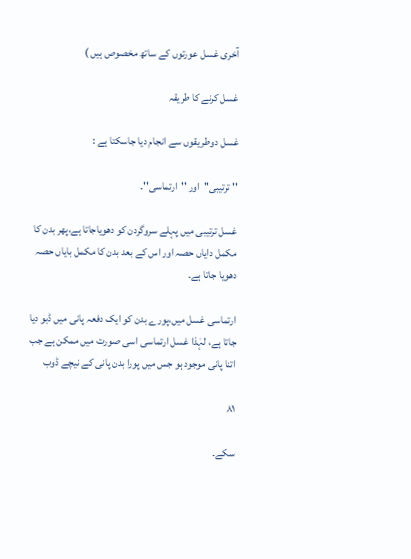آخری غسل عورتوں کے ساتھ مخصوص ہیں )

غسل کرنے کا طریقہ

غسل دوطریقوں سے انجام دیا جاسکتا ہے :

'' ترتیبی''اور ''ارتماسی''۔

غسل ترتیبی میں پہلے سروگردن کو دھویاجاتا ہے،پھر بدن کا مکمل دایاں حصہ اور اس کے بعد بدن کا مکمل بایاں حصہ دھویا جاتا ہے۔

ارتماسی غسل میں،پورے بدن کو ایک دفعہ پانی میں ڈبو دیا جاتا ہے، لہٰذا غسل ارتماسی اسی صورت میں ممکن ہے جب اتنا پانی موجود ہو جس میں پورا بدن پانی کے نیچے ڈوب

۸۱

سکے۔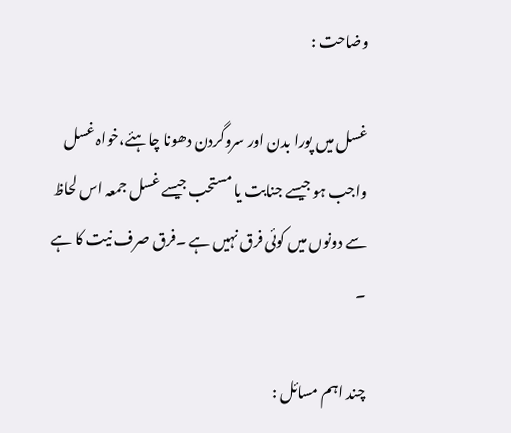وضاحت :

غسل میں پورا بدن اور سروگردن دھونا چاہئے،خواہ غسل واجب ہو جیسے جنابت یا مستحب جیسے غسل جمعہ اس لحاظ سے دونوں میں کوئی فرق نہیں ہے ۔فرق صرف نیت کا ہے ۔

چند اہم مسائل :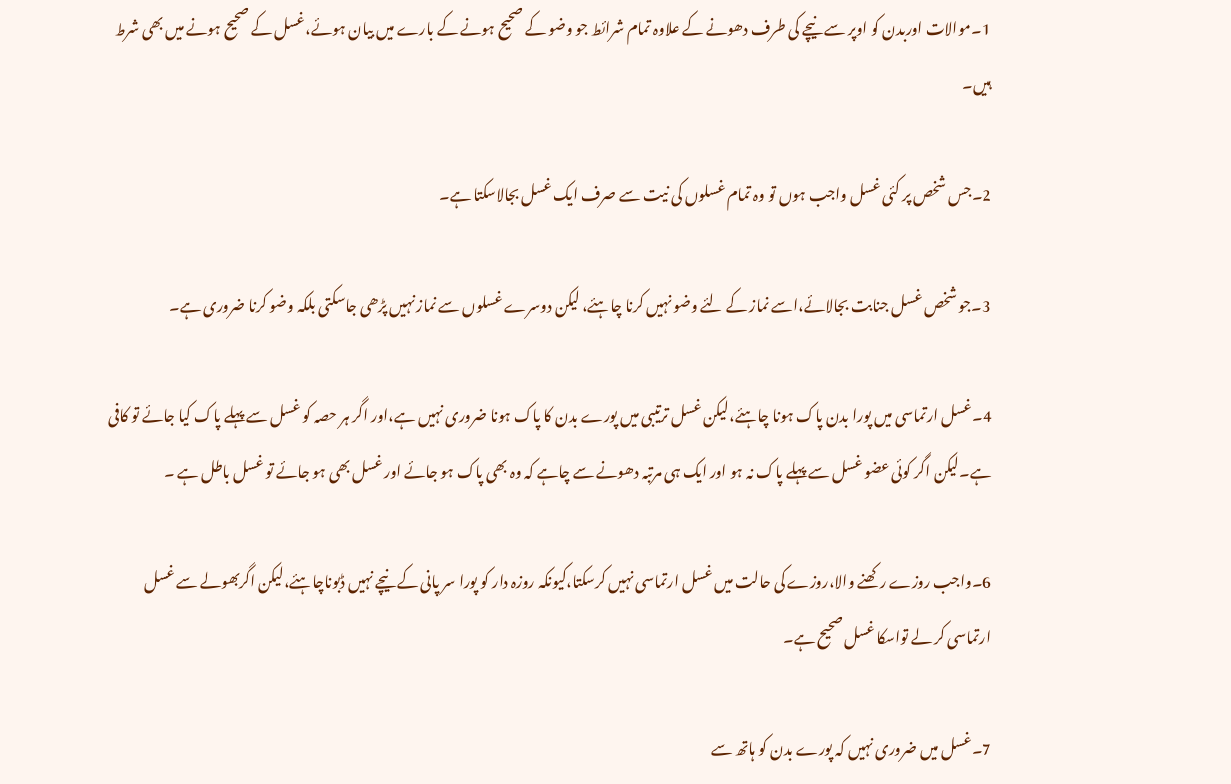1۔موالات اوربدن کو اوپر سے نیچے کی طرف دھونے کے علاوہ تمام شرائط جو وضو کے صحیح ہونے کے بارے میں بیان ہوئے،غسل کے صحیح ہونے میں بھی شرط ہیں۔

2۔جس شخص پر کئی غسل واجب ہوں تو وہ تمام غسلوں کی نیت سے صرف ایک غسل بجالاسکتا ہے۔

3۔جو شخص غسل جنابت بجالائے،اسے نماز کے لئے وضو نہیں کرنا چاہئے، لیکن دوسرے غسلوں سے نماز نہیں پڑھی جاسکتی بلکہ وضو کرنا ضروری ہے۔

4۔غسل ارتماسی میں پورا بدن پاک ہونا چاہئے،لیکن غسل ترتیبی میں پورے بدن کا پاک ہونا ضروری نہیں ہے،اور اگر ہر حصہ کو غسل سے پہلے پاک کیا جائے تو کافی ہے۔لیکن اگر کوئی عضو غسل سے پہلے پاک نہ ہو اور ایک ہی مرتبہ دھونے سے چاہے کہ وہ بھی پاک ہو جائے اور غسل بھی ہو جائے تو غسل باطل ہے ۔

6۔واجب روزے رکھنے والا،روزے کی حالت میں غسل ارتماسی نہیں کرسکتا،کیونکہ روزہ دار کو پورا سر پانی کے نیچے نہیں ڈبوناچاہئے،لیکن اگربھولے سے غسل ارتماسی کر لے تواسکا غسل صحیح ہے۔

7۔غسل میں ضروری نہیں کہ پورے بدن کو ہاتھ سے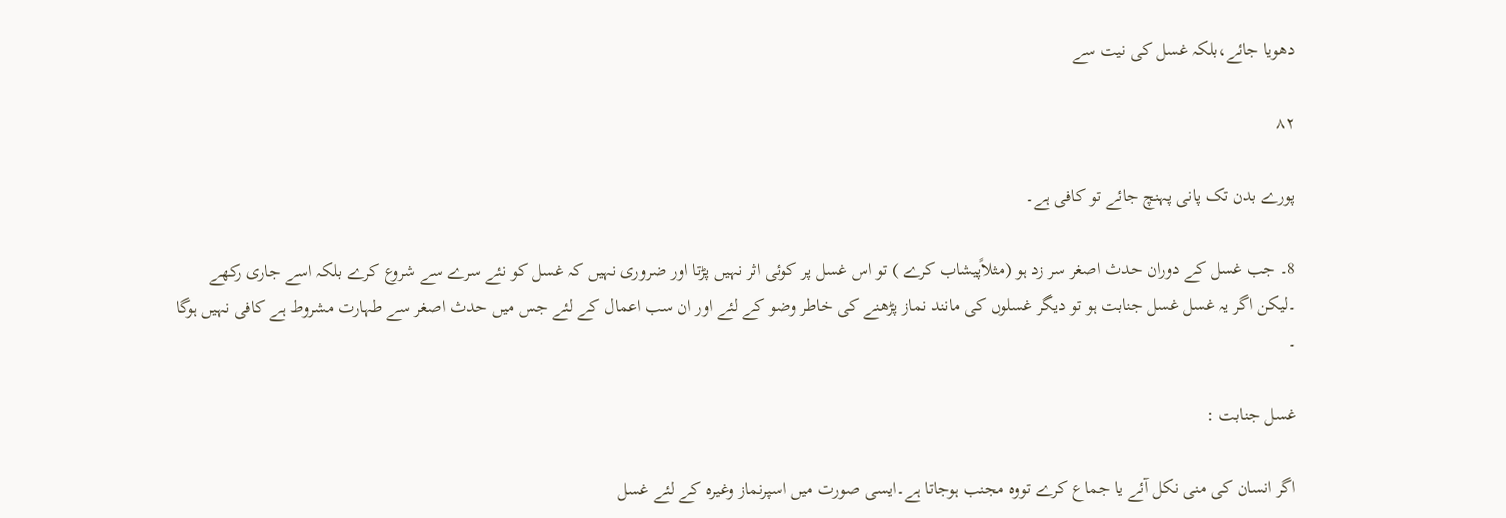دھویا جائے،بلکہ غسل کی نیت سے

۸۲

پورے بدن تک پانی پہنچ جائے تو کافی ہے۔

8۔ جب غسل کے دوران حدث اصغر سر زد ہو (مثلاًپیشاب کرے ) تو اس غسل پر کوئی اثر نہیں پڑتا اور ضروری نہیں کہ غسل کو نئے سرے سے شروع کرے بلکہ اسے جاری رکھے ۔لیکن اگر یہ غسل غسل جنابت ہو تو دیگر غسلوں کی مانند نماز پڑھنے کی خاطر وضو کے لئے اور ان سب اعمال کے لئے جس میں حدث اصغر سے طہارت مشروط ہے کافی نہیں ہوگا ۔

غسل جنابت :

اگر انسان کی منی نکل آئے یا جماع کرے تووہ مجنب ہوجاتا ہے۔ایسی صورت میں اسپرنماز وغیرہ کے لئے غسل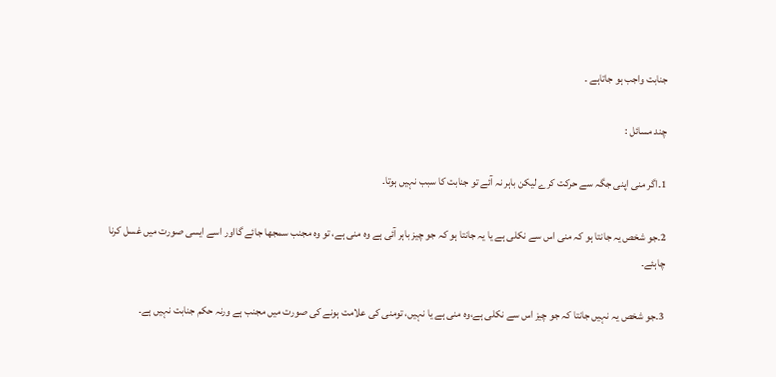جنابت واجب ہو جاتاہے ۔

چند مسائل :

1۔اگر منی اپنی جگہ سے حرکت کرے لیکن باہر نہ آئے تو جنابت کا سبب نہیں ہوتا۔

2۔جو شخص یہ جانتا ہو کہ منی اس سے نکلی ہے یا یہ جانتا ہو کہ جو چیز باہر آئی ہے وہ منی ہے، تو وہ مجنب سمجھا جائے گااور اسے ایسی صورت میں غسل کرنا چاہئے۔

3۔جو شخص یہ نہیں جانتا کہ جو چیز اس سے نکلی ہے،وہ منی ہے یا نہیں، تومنی کی علامت ہونے کی صورت میں مجنب ہے ورنہ حکم جنابت نہیں ہے۔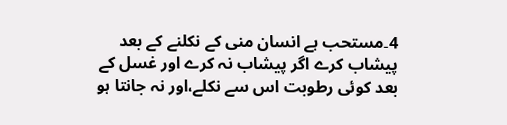4۔مستحب ہے انسان منی کے نکلنے کے بعد پیشاب کرے اگر پیشاب نہ کرے اور غسل کے بعد کوئی رطوبت اس سے نکلے،اور نہ جانتا ہو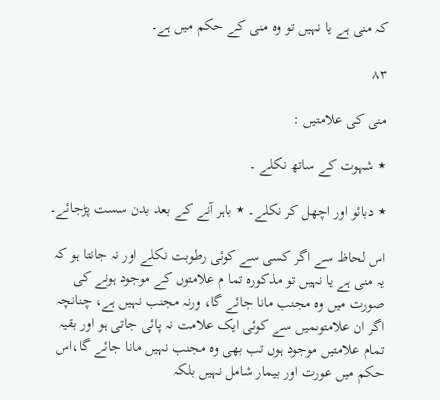کہ منی ہے یا نہیں تو وہ منی کے حکم میں ہے۔

۸۳

منی کی علامتیں :

٭ شہوت کے ساتھ نکلے ۔

٭ دبائو اور اچھل کر نکلے۔ ٭ باہر آنے کے بعد بدن سست پڑجائے۔

اس لحاظ سے اگر کسی سے کوئی رطوبت نکلے اور نہ جانتا ہو کہ یہ منی ہے یا نہیں تو مذکورہ تما م علامتوں کے موجود ہونے کی صورت میں وہ مجنب مانا جائے گا، ورنہ مجنب نہیں ہے، چنانچہ اگر ان علامتوںمیں سے کوئی ایک علامت نہ پائی جاتی ہو اور بقیہ تمام علامتیں موجود ہوں تب بھی وہ مجنب نہیں مانا جائے گا،اس حکم میں عورت اور بیمار شامل نہیں بلکہ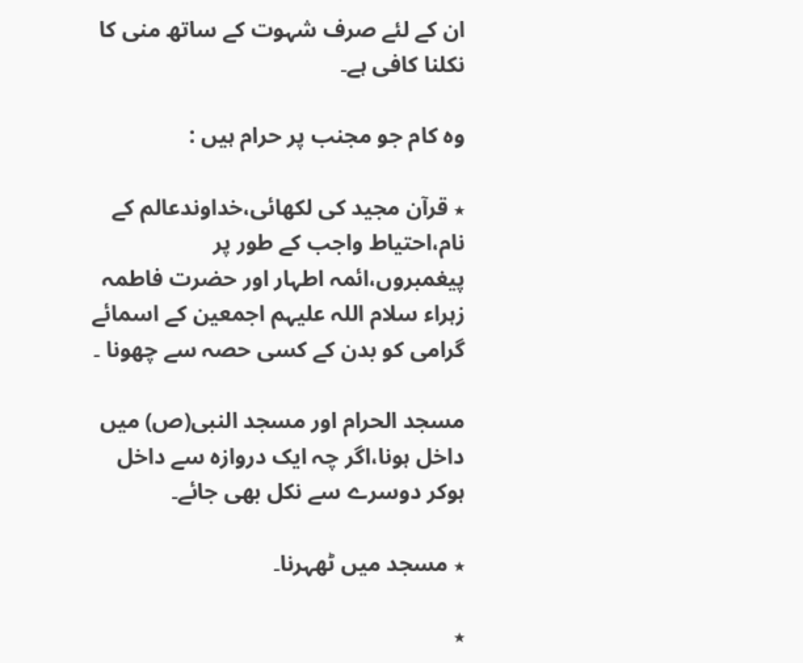ان کے لئے صرف شہوت کے ساتھ منی کا نکلنا کافی ہے۔

وہ کام جو مجنب پر حرام ہیں :

٭ قرآن مجید کی لکھائی،خداوندعالم کے نام،احتیاط واجب کے طور پر پیغمبروں،ائمہ اطہار اور حضرت فاطمہ زہراء سلام اللہ علیہم اجمعین کے اسمائے گرامی کو بدن کے کسی حصہ سے چھونا ۔

مسجد الحرام اور مسجد النبی(ص) میں داخل ہونا،اگر چہ ایک دروازہ سے داخل ہوکر دوسرے سے نکل بھی جائے۔

٭ مسجد میں ٹھہرنا۔

٭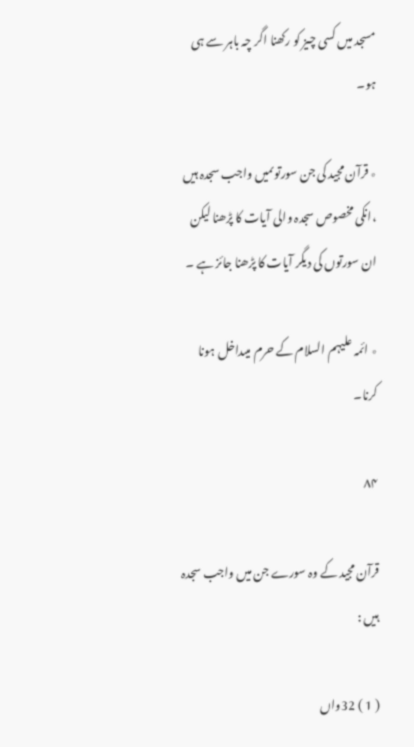مسجد میں کسی چیز کو رکھنا اگر چہ باہر سے ہی ہو۔

٭ قرآن مجید کی جن سورتوںمیں واجب سجدہ ہیں ،انکی مخصوص سجدہ والی آیات کا پڑھنا لیکن ان سورتوں کی دیگر آیات کا پڑھنا جائز ہے ۔

٭ ائمہ علیہم السلام کے حرم میںداخل ہونا کرنا۔

۸۴

قرآن مجید کے وہ سورے جن میں واجب سجدہ ہیں :

( 1 ) 32واں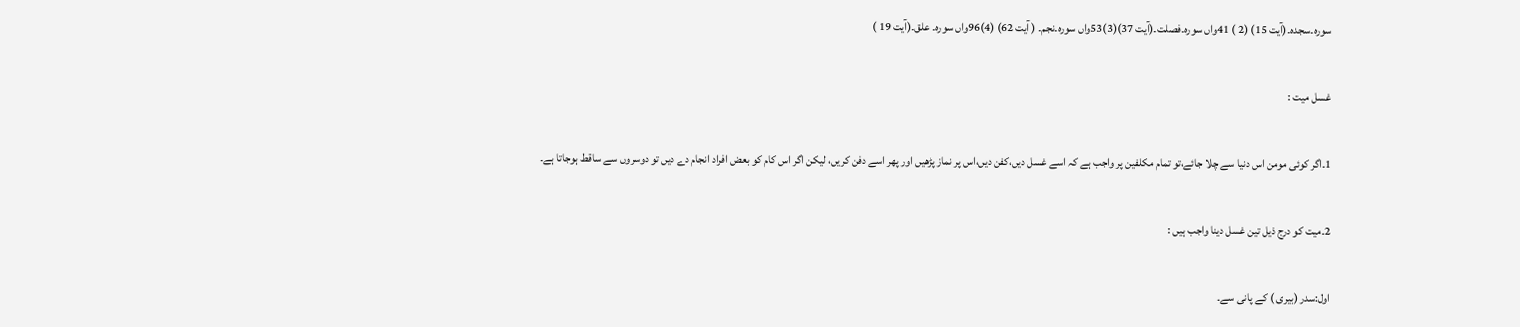سورہ۔سجدہ۔(آیت 15) (2 ) 41واں سورہ۔فصلت۔(آیت 37)(3)53واں سورہ۔نجم۔ ( آیت 62) (4)96واں سورہ۔ علق۔(آیت 19 )

غسل میت :

1۔اگر کوئی مومن اس دنیا سے چلا جائے،تو تمام مکلفین پر واجب ہے کہ اسے غسل دیں،کفن دیں،اس پر نماز پڑھیں اور پھر اسے دفن کریں، لیکن اگر اس کام کو بعض افراد انجام دے دیں تو دوسروں سے ساقط ہوجاتا ہے۔

2۔میت کو درج ذیل تین غسل دینا واجب ہیں :

اول:سدر (بیری ) کے پانی سے۔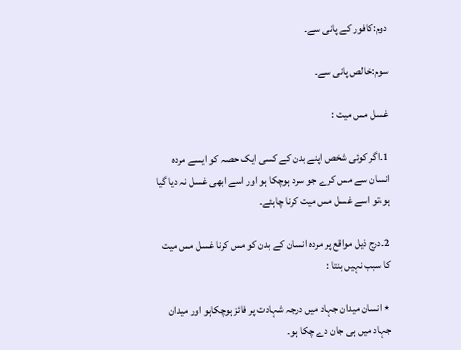دوم:کافور کے پانی سے۔

سوم:خالص پانی سے۔

غسل مس میت :

1۔اگر کوئی شخص اپنے بدن کے کسی ایک حصہ کو ایسے مردہ انسان سے مس کرے جو سرد ہوچکا ہو اور اسے ابھی غسل نہ دیا گیا ہو،تو اسے غسل مس میت کرنا چاہئے۔

2۔درج ذیل مواقع پر مردہ انسان کے بدن کو مس کرنا غسل مس میت کا سبب نہیں بنتا :

٭ انسان میدان جہاد میں درجہ شہادت پر فائز ہوچکاہو اور میدان جہاد میں ہی جان دے چکا ہو۔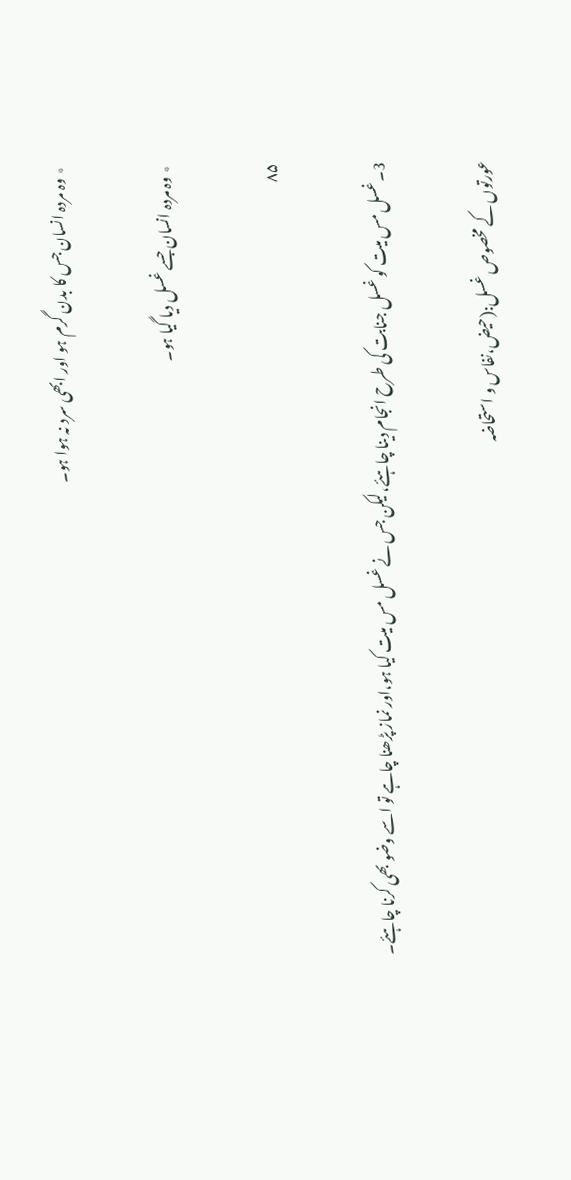٭ وہ مردہ انسان جس کا بدن گرم ہو اور ابھی سرد نہ ہوا ہو۔

٭ وہ مردہ انسان جسے غسل دیا گیا ہو۔

۸۵

3۔غسل مس میت کو غسل جنابت کی طرح انجام دینا چاہئے،لیکن جس نے غسل مس میت کیا ہو،اور نماز پڑھنا چاہے تو اسے وضو بھی کرنا چاہئے۔

عورتوں کے مخصوص غسل:(حیض،نفاس و استحاضہ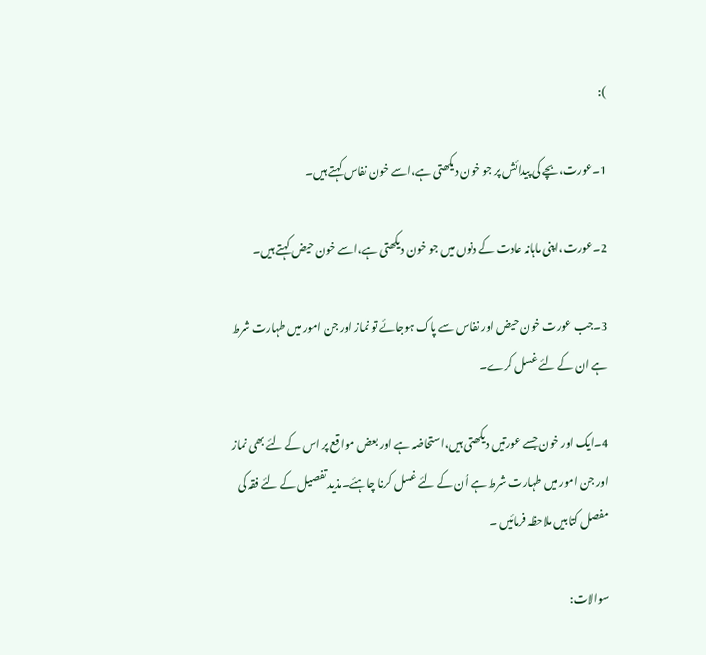):

1۔عورت،بچے کی پیدائش پر جو خون دیکھتی ہے،اسے خون نفاس کہتے ہیں۔

2۔عورت،اپنی ماہانہ عادت کے دنوں میں جو خون دیکھتی ہے،اسے خون حیض کہتے ہیں۔

3۔جب عورت خون حیض اور نفاس سے پاک ہوجائے تو نماز اور جن امور میں طہارت شرط ہے ان کے لئے غسل کرے۔

4۔ایک اور خون جسے عورتیں دیکھتی ہیں،استحاضہ ہے اور بعض مواقع پر اس کے لئے بھی نماز اور جن امور میں طہارت شرط ہے اُن کے لئے غسل کرنا چاہئے۔مذید تفصیل کے لئے فقہ کی مفصل کتابیں ملاحظہ فرمائیں ۔

سوالات: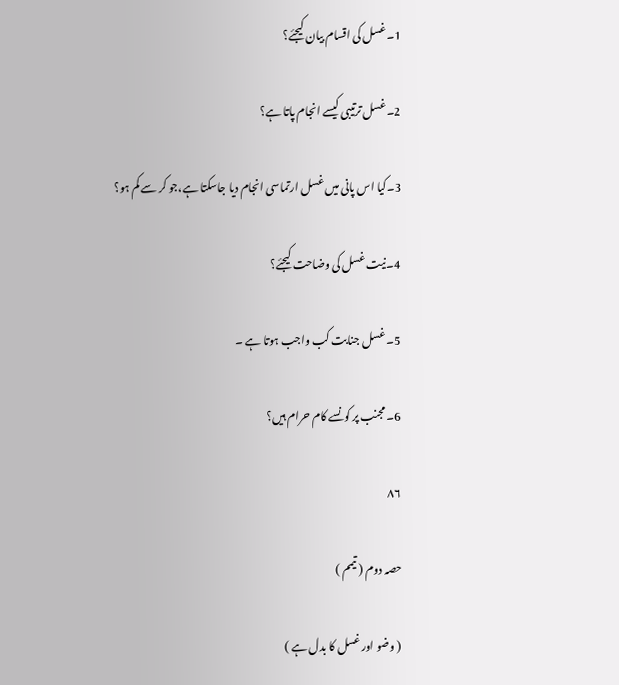1۔غسل کی اقسام بیان کیجئے؟

2۔غسل ترتیبی کیسے انجام پاتا ہے؟

3۔کیا اس پانی میں غسل ارتماسی انجام دیا جاسکتا ہے،جو کر سے کم ہو؟

4۔نیت غسل کی وضاحت کیجئے؟

5۔ غسل جنابت کب واجب ہوتا ہے ۔

6۔ مجنب پر کونسے کام حرام ہیں؟

۸۶

حصہ دوم ( تیمم )

( وضو اور غسل کا بدل ہے )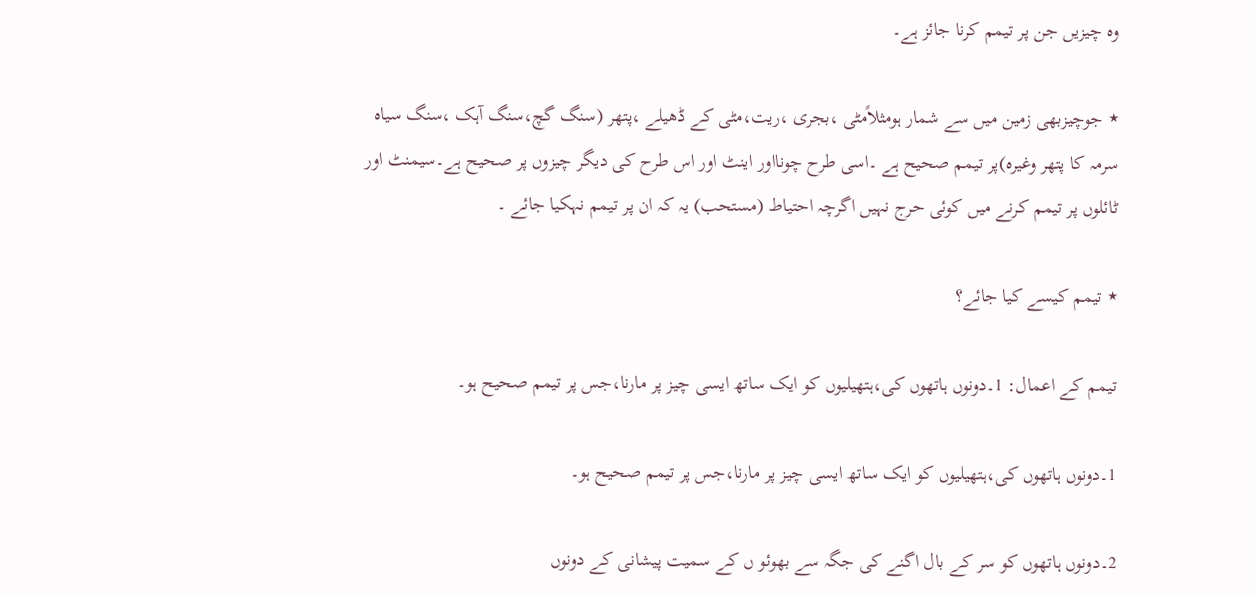وہ چیزیں جن پر تیمم کرنا جائز ہے۔

٭ جوچیزبھی زمین میں سے شمار ہومثلاًمٹی ،بجری ،ریت،مٹی کے ڈھیلے ،پتھر (سنگ گچ،سنگ آہک ،سنگ سیاہ سرمہ کا پتھر وغیرہ)پر تیمم صحیح ہے ۔اسی طرح چونااور اینٹ اور اس طرح کی دیگر چیزوں پر صحیح ہے۔سیمنٹ اور ٹائلوں پر تیمم کرنے میں کوئی حرج نہیں اگرچہ احتیاط (مستحب) یہ کہ ان پر تیمم نہکیا جائے ۔

٭ تیمم کیسے کیا جائے؟

تیمم کے اعمال: 1۔دونوں ہاتھوں کی،ہتھیلیوں کو ایک ساتھ ایسی چیز پر مارنا،جس پر تیمم صحیح ہو۔

1۔دونوں ہاتھوں کی،ہتھیلیوں کو ایک ساتھ ایسی چیز پر مارنا،جس پر تیمم صحیح ہو۔

2۔دونوں ہاتھوں کو سر کے بال اگنے کی جگہ سے بھوئو ں کے سمیت پیشانی کے دونوں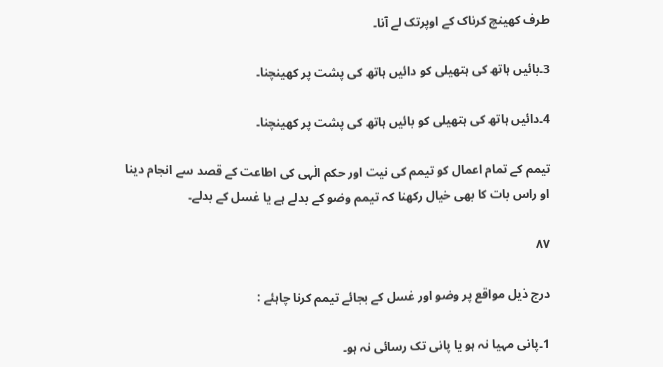طرف کھینچ کرناک کے اوپرتک لے آنا۔

3۔بائیں ہاتھ کی ہتھیلی کو دائیں ہاتھ کی پشت پر کھینچنا۔

4۔دائیں ہاتھ کی ہتھیلی کو بائیں ہاتھ کی پشت پر کھینچنا۔

تیمم کے تمام اعمال کو تیمم کی نیت اور حکم الٰہی کی اطاعت کے قصد سے انجام دینا او راس بات کا بھی خیال رکھنا کہ تیمم وضو کے بدلے ہے یا غسل کے بدلے۔

۸۷

درج ذیل مواقع پر وضو اور غسل کے بجائے تیمم کرنا چاہئے :

1۔پانی مہیا نہ ہو یا پانی تک رسائی نہ ہو۔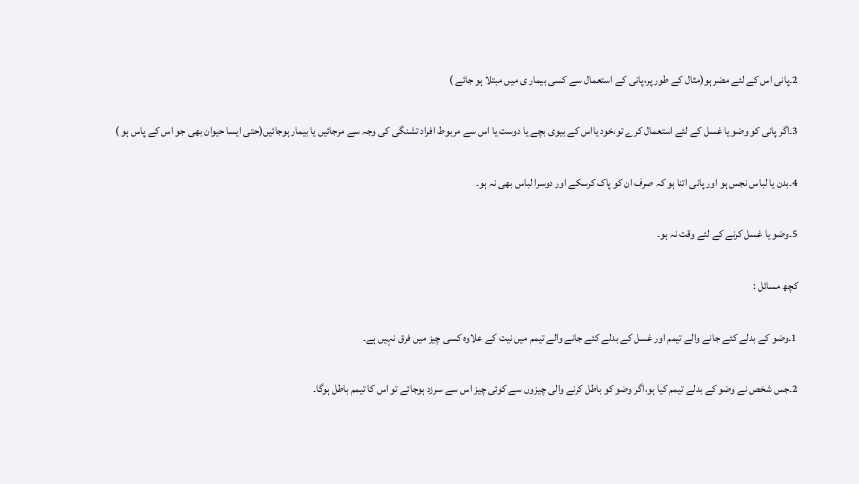2۔پانی اس کے لئے مضر ہو(مثال کے طور پر،پانی کے استعمال سے کسی بیمار ی میں مبتلا ہو جائے )

3۔اگر پانی کو وضو یا غسل کے لئے استعمال کرے تو،خود یااس کے بیوی بچے یا دوست یا اس سے مربوط افراد تشنگی کی وجہ سے مرجائیں یا بیمار ہوجائیں(حتی ایسا حیوان بھی جو اس کے پاس ہو )

4۔بدن یا لباس نجس ہو اور پانی اتنا ہو کہ صرف ان کو پاک کرسکے اور دوسرا لباس بھی نہ ہو۔

5۔وضو یا غسل کرنے کے لئے وقت نہ ہو۔

کچھ مسائل :

1۔وضو کے بدلے کئے جانے والے تیمم اور غسل کے بدلے کئے جانے والے تیمم میں نیت کے علاوہ کسی چیز میں فرق نہیں ہے۔

2۔جس شخص نے وضو کے بدلے تیمم کیا ہو،اگر وضو کو باطل کرنے والی چیزوں سے کوئی چیز اس سے سرزد ہوجائے تو اس کا تیمم باطل ہوگا۔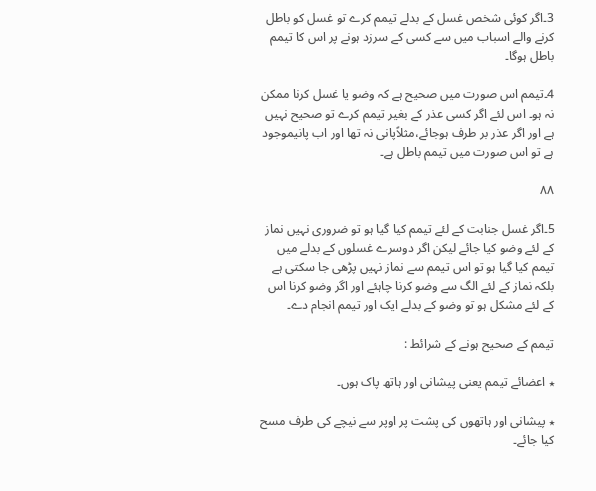3۔اگر کوئی شخص غسل کے بدلے تیمم کرے تو غسل کو باطل کرنے والے اسباب میں سے کسی کے سرزد ہونے پر اس کا تیمم باطل ہوگا۔

4۔تیمم اس صورت میں صحیح ہے کہ وضو یا غسل کرنا ممکن نہ ہو۔ اس لئے اگر کسی عذر کے بغیر تیمم کرے تو صحیح نہیں ہے اور اگر عذر بر طرف ہوجائے،مثلاًپانی نہ تھا اور اب پانیموجود ہے تو اس صورت میں تیمم باطل ہے۔

۸۸

5۔اگر غسل جنابت کے لئے تیمم کیا گیا ہو تو ضروری نہیں نماز کے لئے وضو کیا جائے لیکن اگر دوسرے غسلوں کے بدلے میں تیمم کیا گیا ہو تو اس تیمم سے نماز نہیں پڑھی جا سکتی ہے بلکہ نماز کے لئے الگ سے وضو کرنا چاہئے اور اگر وضو کرنا اس کے لئے مشکل ہو تو وضو کے بدلے ایک اور تیمم انجام دے۔

تیمم کے صحیح ہونے کے شرائط :

٭ اعضائے تیمم یعنی پیشانی اور ہاتھ پاک ہوں۔

٭ پیشانی اور ہاتھوں کی پشت پر اوپر سے نیچے کی طرف مسح کیا جائے۔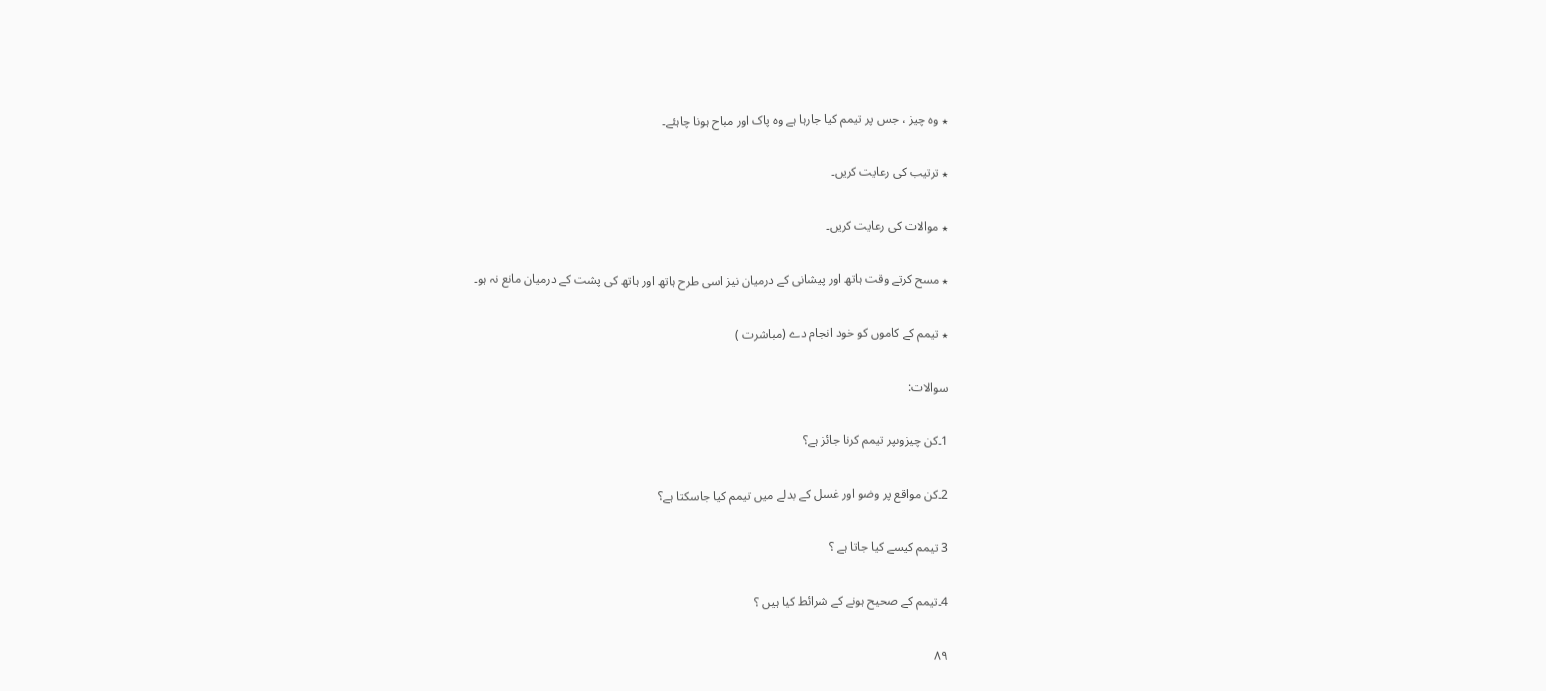٭ وہ چیز ، جس پر تیمم کیا جارہا ہے وہ پاک اور مباح ہونا چاہئے۔

٭ ترتیب کی رعایت کریں۔

٭ موالات کی رعایت کریں۔

٭ مسح کرتے وقت ہاتھ اور پیشانی کے درمیان نیز اسی طرح ہاتھ اور ہاتھ کی پشت کے درمیان مانع نہ ہو۔

٭ تیمم کے کاموں کو خود انجام دے (مباشرت )

سوالات:

1۔کن چیزوںپر تیمم کرنا جائز ہے؟

2۔کن مواقع پر وضو اور غسل کے بدلے میں تیمم کیا جاسکتا ہے؟

3 تیمم کیسے کیا جاتا ہے ؟

4۔تیمم کے صحیح ہونے کے شرائط کیا ہیں ؟

۸۹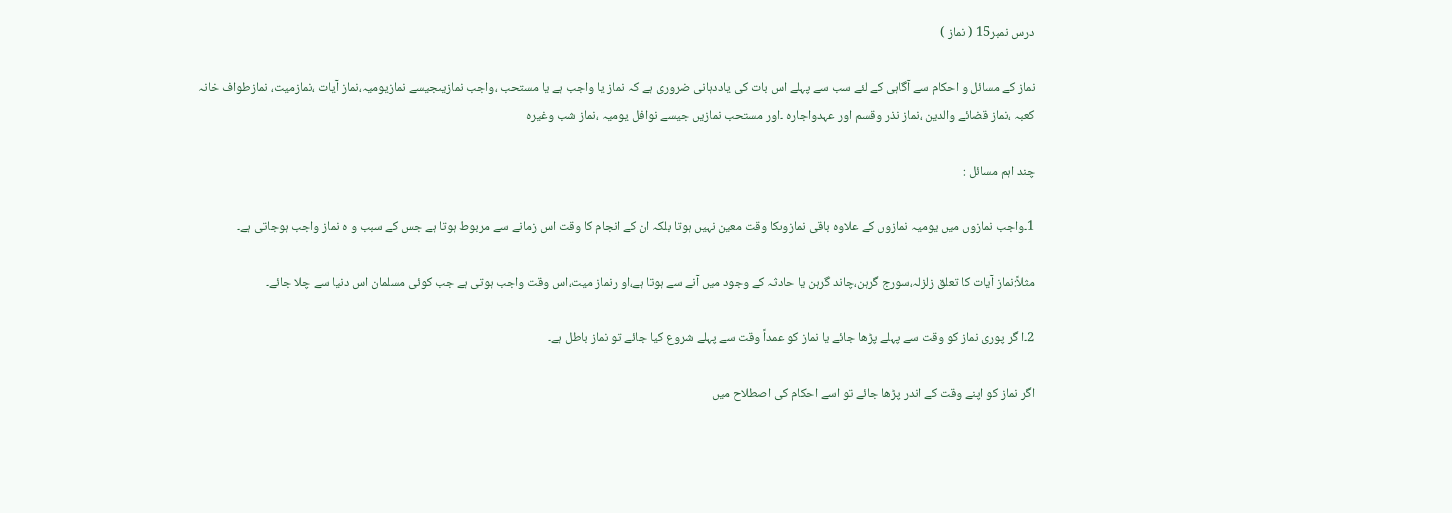درس نمبر15 ( نماز )

نماز کے مسائل و احکام سے آگاہی کے لئے سب سے پہلے اس بات کی یاددہانی ضروری ہے کہ نماز یا واجب ہے یا مستحب ،واجب نمازیںجیسے نمازیومیہ،نماز آیات ،نمازمیت، نمازطواف خانہ کعبہ ،نماز قضائے والدین ،نماز نذر وقسم اور عہدواجارہ ۔اور مستحب نمازیں جیسے نوافل یومیہ ،نماز شب وغیرہ

چند اہم مسائل :

1۔واجب نمازوں میں یومیہ نمازوں کے علاوہ باقی نمازوںکا وقت معین نہیں ہوتا بلکہ ان کے انجام کا وقت اس زمانے سے مربوط ہوتا ہے جس کے سبب و ہ نماز واجب ہوجاتی ہے۔

مثلاً:نماز آیات کا تعلق زلزلہ،سورج گرہن،چاند گرہن یا حادثہ کے وجود میں آنے سے ہوتا ہے،او رنماز میت،اس وقت واجب ہوتی ہے جب کوئی مسلمان اس دنیا سے چلا جائے۔

2۔ا گر پوری نماز کو وقت سے پہلے پڑھا جائے یا نماز کو عمداً وقت سے پہلے شروع کیا جائے تو نماز باطل ہے۔

اگر نماز کو اپنے وقت کے اندر پڑھا جائے تو اسے احکام کی اصطلاح میں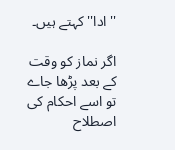''ادا'' کہتے ہیں۔

اگر نماز کو وقت کے بعد پڑھا جاے تو اسے احکام کی اصطلاح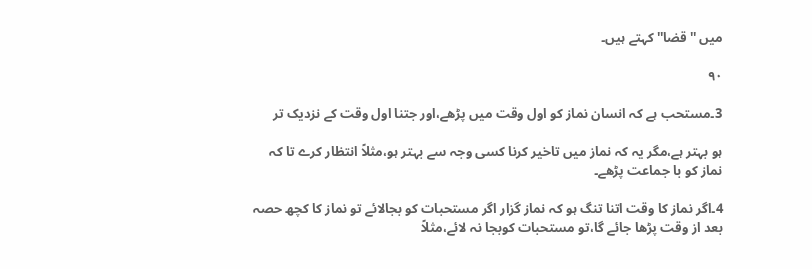میں ''قضا'' کہتے ہیں۔

۹۰

3۔مستحب ہے کہ انسان نماز کو اول وقت میں پڑھے،اور جتنا اول وقت کے نزدیک تر

ہو بہتر ہے،مگر یہ کہ نماز میں تاخیر کرنا کسی وجہ سے بہتر ہو،مثلاً انتظار کرے تا کہ نماز کو با جماعت پڑھے۔

4۔اگر نماز کا وقت اتنا تنگ ہو کہ نماز گزار اگر مستحبات کو بجالائے تو نماز کا کچھ حصہ بعد از وقت پڑھا جائے گا،تو مستحبات کوبجا نہ لائے،مثلاً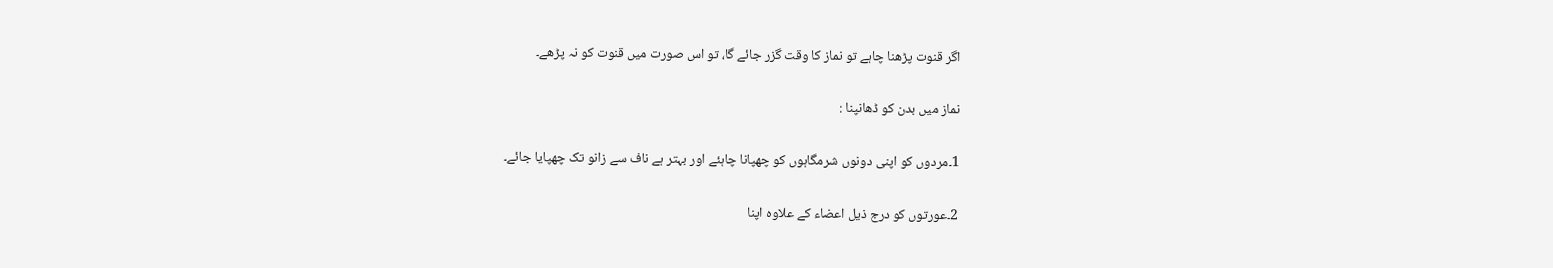اگر قنوت پڑھنا چاہے تو نماز کا وقت گزر جائے گا، تو اس صورت میں قنوت کو نہ پڑھے۔

نماز میں بدن کو ڈھانپنا :

1۔مردوں کو اپنی دونوں شرمگاہوں کو چھپانا چاہئے اور بہتر ہے ناف سے زانو تک چھپایا جائے۔

2۔عورتوں کو درج ذیل اعضاء کے علاوہ اپنا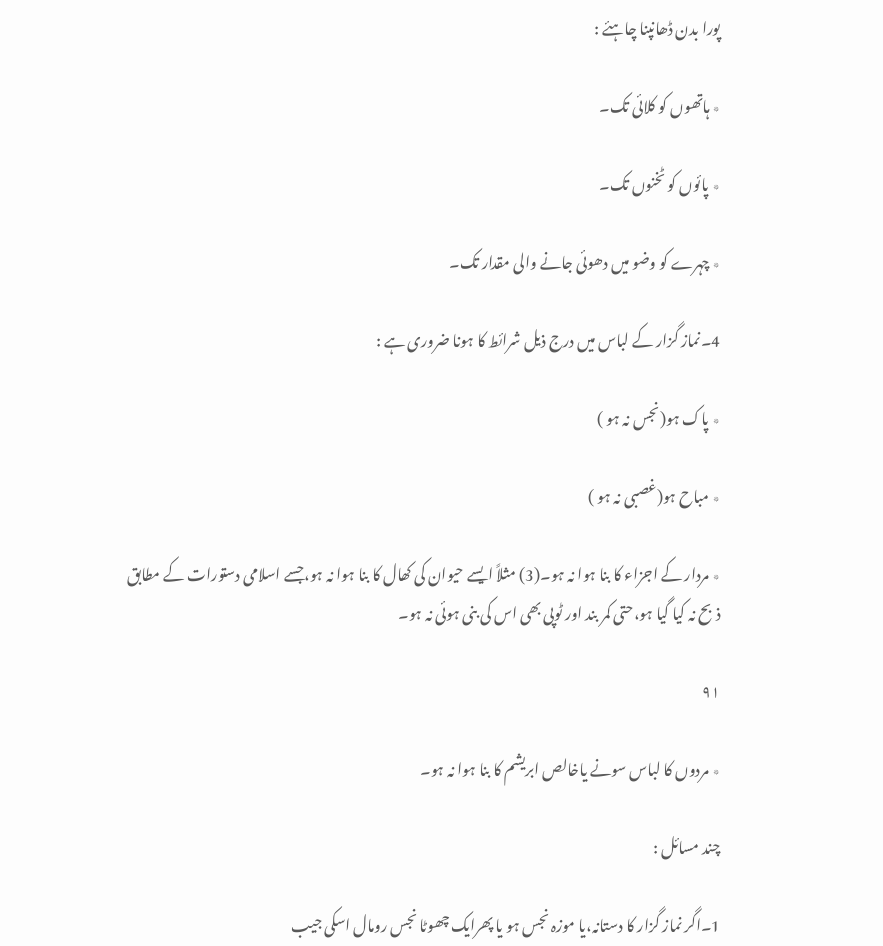پورا بدن ڈھانپنا چاہئے :

٭ ہاتھوں کو کلائی تک۔

٭ پائوں کو ٹخنوں تک۔

٭ چہرے کو وضو میں دھوئی جانے والی مقدار تک۔

4۔نماز گزار کے لباس میں درج ذیل شرائط کا ہونا ضروری ہے :

٭ پاک ہو(نجس نہ ہو )

٭ مباح ہو(غصبی نہ ہو )

٭ مردار کے اجزاء کا بنا ہوا نہ ہو۔(3) مثلاً ایسے حیوان کی کھال کا بنا ہوا نہ ہو،جسے اسلامی دستورات کے مطابق ذبح نہ کیا گیا ہو،حتی کمر بند اور ٹوپی بھی اس کی بنی ہوئی نہ ہو۔

۹۱

٭ مردوں کا لباس سونے یاخالص ابریشم کا بنا ہوا نہ ہو۔

چند مسائل :

1۔اگر نماز گزار کا دستانہ،یا موزہ نجس ہو یا پھرایک چھوٹا نجس رومال اسکی جیب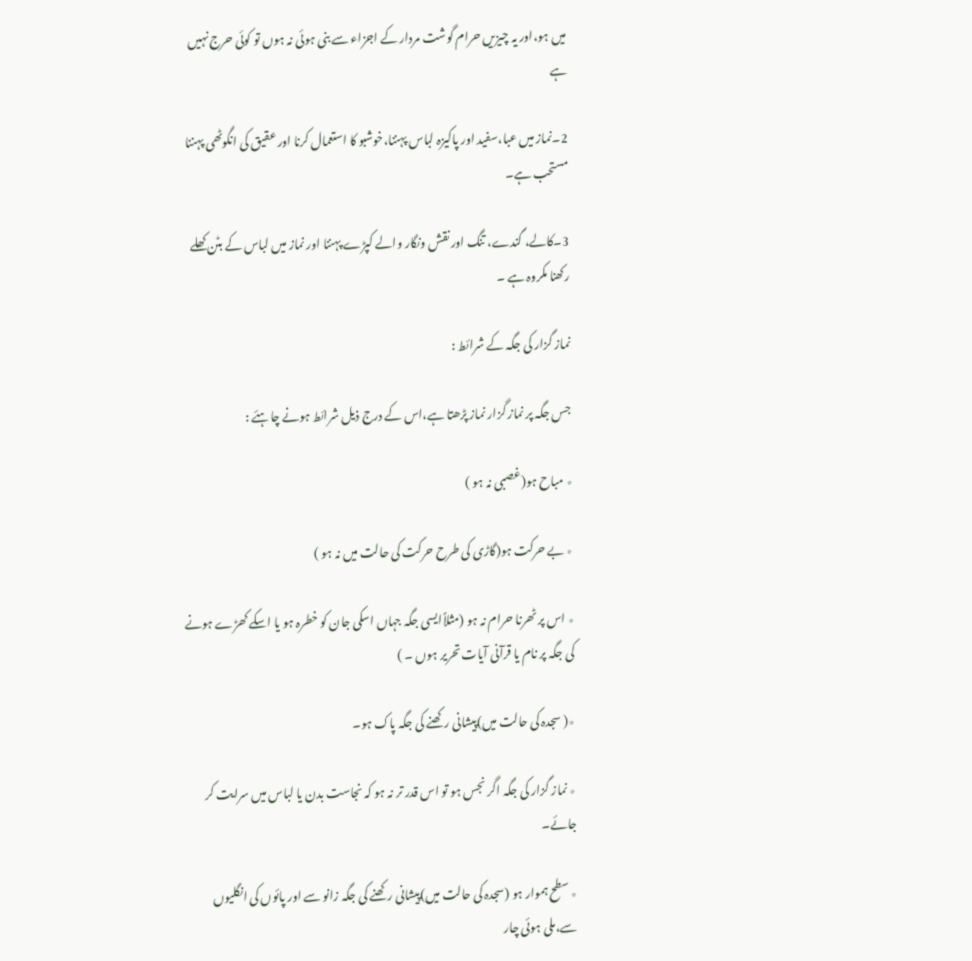میں ہو،اور یہ چیزیں حرام گوشت مردار کے اجزاء سے بنی ہوئی نہ ہوں تو کوئی حرج نہیں ہے

2۔نماز میں عبا،سفید اور پاکیزہ لباس پہننا،خوشبو کا استعمال کرنا اور عقیق کی انگوٹھی پہننا مستحب ہے۔

3۔کالے، گندے، تنگ اور نقش ونگار والے کپڑے پہننا اور نماز میں لباس کے بٹن کھلے رکھنا مکروہ ہے ۔

نماز گزار کی جگہ کے شرائط :

جس جگہ پر نماز گزار نماز پڑھتا ہے،اس کے درج ذیل شرائط ہونے چاہئے :

٭ مباح ہو(غصبی نہ ہو )

٭ بے حرکت ہو(گاڑی کی طرح حرکت کی حالت میں نہ ہو )

٭ اس پر ٹھرنا حرام نہ ہو (مثلاًایسی جگہ جہاں اسکی جان کو خطرہ ہو یا اسکے کھڑے ہونے کی جگہ پر نام یا قرآنی آیات تحریر ہوں ۔ )

٭( سجدہ کی حالت میں)پیشانی رکھنے کی جگہ پاک ہو۔

٭ نماز گزار کی جگہ اگر نجس ہو تو اس قدر تر نہ ہو کہ نجاست بدن یا لباس میں سرایت کر جائے۔

٭ سطح ہموار ہو (سجدہ کی حالت میں)پیشانی رکھنے کی جگہ زانو سے اور پائوں کی انگلیوں سے،ملی ہوئی چار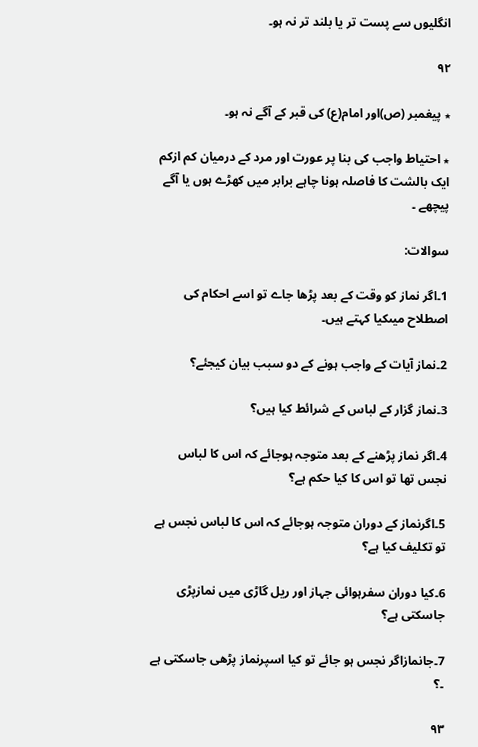انگلیوں سے پست تر یا بلند تر نہ ہو۔

۹۲

٭ پیغمبر (ص)اور امام(ع) کی قبر کے آگے نہ ہو۔

٭ احتیاط واجب کی بنا پر عورت اور مرد کے درمیان کم ازکم ایک بالشت کا فاصلہ ہونا چاہے برابر میں کھڑے ہوں یا آگے پیچھے ۔

سوالات:

1۔اگر نماز کو وقت کے بعد پڑھا جاے تو اسے احکام کی اصطلاح میںکیا کہتے ہیں۔

2۔نماز آیات کے واجب ہونے کے دو سبب بیان کیجئے؟

3۔نماز گزار کے لباس کے شرائط کیا ہیں؟

4۔اگر نماز پڑھنے کے بعد متوجہ ہوجائے کہ اس کا لباس نجس تھا تو اس کا کیا حکم ہے؟

5۔اگرنماز کے دوران متوجہ ہوجائے کہ اس کا لباس نجس ہے تو تکلیف کیا ہے؟

6۔کیا دوران سفرہوائی جہاز اور ریل گاڑی میں نمازپڑی جاسکتی ہے؟

7۔جانمازاگر نجس ہو جائے تو کیا اسپرنماز پڑھی جاسکتی ہے ۔؟

۹۳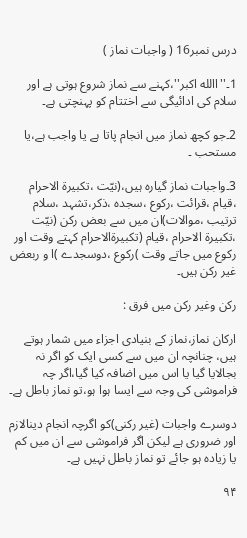درس نمبر16 ( واجبات نماز )

1۔''االله اکبر''،کہنے سے نماز شروع ہوتی ہے اور سلام کی ادائیگی سے اختتام کو پہنچتی ہے۔

2۔جو کچھ نماز میں انجام پاتا ہے یا واجب ہے،یا مستحب ۔

3۔واجبات نماز گیارہ ہیں،(نیّت ،تکبیرة الاحرام ،قیام ،قرائت ،رکوع ،سجدہ ،ذکر،تشہد ،سلام ترتیب ،موالات)ان میں سے بعض رکن (نیّت ،تکبیرة الاحرام ،قیام (تکبیرةالاحرام کہتے وقت اور رکوع میں جاتے وقت )رکوع ،دوسجدے )ا و ربعض غیر رکن ہیں۔

رکن وغیر رکن میں فرق :

ارکان نماز،نماز کے بنیادی اجزاء میں شمار ہوتے ہیں، چنانچہ ان میں سے کسی ایک کو اگر نہ بجالایا گیا یا اس میں اضافہ کیا گیا،اگر چہ فراموشی کی وجہ سے ایسا ہوا ہو،تو نماز باطل ہے۔

دوسرے واجبات (غیر رکنی)کو اگرچہ انجام دینالازم اور ضروری ہے لیکن اگر فراموشی سے ان میں کم یا زیادہ ہو جائے تو نماز باطل نہیں ہے۔

۹۴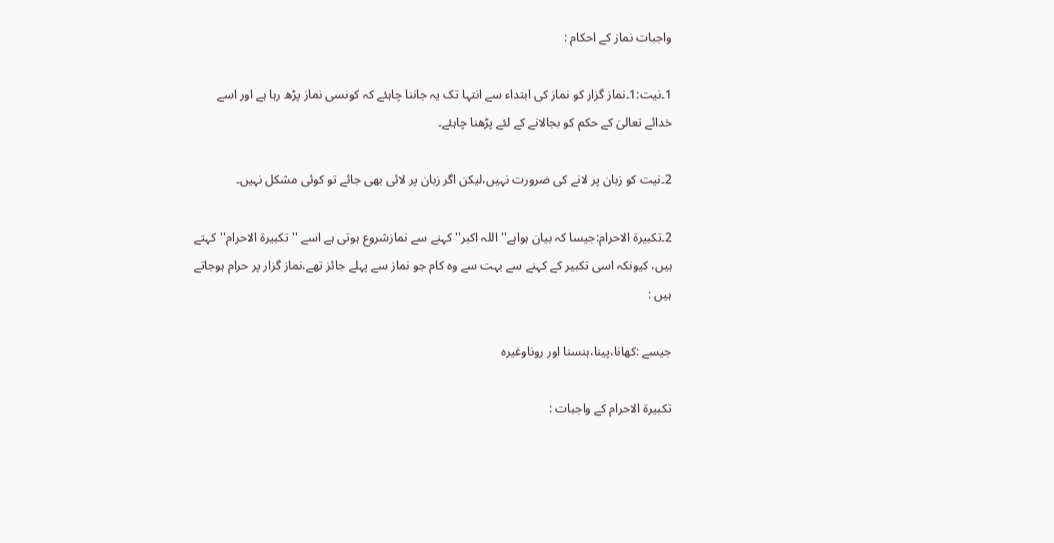واجبات نماز کے احکام :

1۔نیت:1۔نماز گزار کو نماز کی ابتداء سے انتہا تک یہ جاننا چاہئے کہ کونسی نماز پڑھ رہا ہے اور اسے خدائے تعالیٰ کے حکم کو بجالانے کے لئے پڑھنا چاہئے۔

2۔نیت کو زبان پر لانے کی ضرورت نہیں،لیکن اگر زبان پر لائی بھی جائے تو کوئی مشکل نہیں۔

2۔تکبیرة الاحرام:جیسا کہ بیان ہواہے''اللہ اکبر''کہنے سے نمازشروع ہوتی ہے اسے ''تکبیرة الاحرام''کہتے ہیں، کیونکہ اسی تکبیر کے کہنے سے بہت سے وہ کام جو نماز سے پہلے جائز تھے،نماز گزار پر حرام ہوجاتے ہیں :

جیسے :کھانا،پینا،ہنسنا اور روناوغیرہ

تکبیرة الاحرام کے واجبات :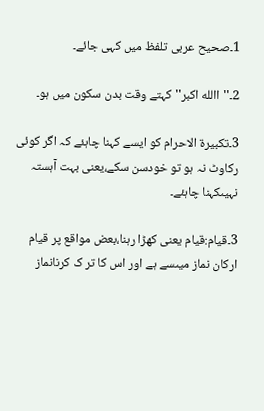1۔صحیح عربی تلفظ میں کہی جائے۔

2۔''االله اکبر'' کہتے وقت بدن سکون میں ہو۔

3۔تکبیرة الاحرام کو ایسے کہنا چاہئے کہ اگر کوئی رکاوٹ نہ ہو تو خودسن سکے،یعنی بہت آہستہ نہیںکہنا چاہئے۔

3۔قیام:قیام یعنی کھڑا رہنا،بعض مواقع پر قیام ارکان نماز میںسے ہے اور اس کا تر ک کرنانماز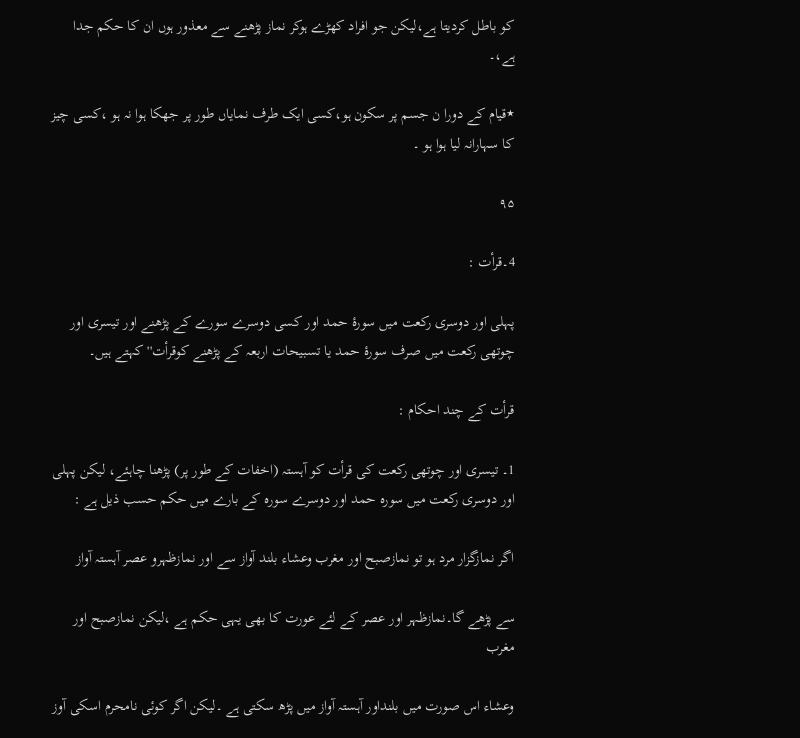کو باطل کردیتا ہے،لیکن جو افراد کھڑے ہوکر نماز پڑھنے سے معذور ہوں ان کا حکم جدا ہے،۔

٭قیام کے دورا ن جسم پر سکون ہو،کسی ایک طرف نمایاں طور پر جھکا ہوا نہ ہو ،کسی چیز کا سہارانہ لیا ہوا ہو ۔

۹۵

4۔قرأت :

پہلی اور دوسری رکعت میں سورۂ حمد اور کسی دوسرے سورے کے پڑھنے اور تیسری اور چوتھی رکعت میں صرف سورۂ حمد یا تسبیحات اربعہ کے پڑھنے کوقرأت'' کہتے ہیں۔

قرأت کے چند احکام :

1۔ تیسری اور چوتھی رکعت کی قرأت کو آہستہ (اخفات کے طور پر) پڑھنا چاہئے، لیکن پہلی اور دوسری رکعت میں سورہ حمد اور دوسرے سورہ کے بارے میں حکم حسب ذیل ہے :

اگر نمازگزار مرد ہو تو نمازصبح اور مغرب وعشاء بلند آواز سے اور نمازظہرو عصر آہستہ آواز

سے پڑھے گا۔نمازظہر اور عصر کے لئے عورت کا بھی یہی حکم ہے ،لیکن نمازصبح اور مغرب

وعشاء اس صورت میں بلنداور آہستہ آواز میں پڑھ سکتی ہے ۔لیکن اگر کوئی نامحرم اسکی آوز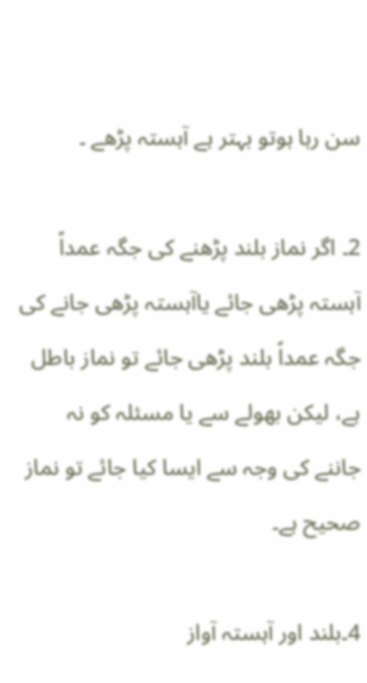سن رہا ہوتو بہتر ہے آہستہ پڑھے ۔

2۔ اگر نماز بلند پڑھنے کی جگہ عمداً آہستہ پڑھی جائے یاآہستہ پڑھی جانے کی جگہ عمداً بلند پڑھی جائے تو نماز باطل ہے، لیکن بھولے سے یا مسئلہ کو نہ جاننے کی وجہ سے ایسا کیا جائے تو نماز صحیح ہے۔

4۔بلند اور آہستہ آواز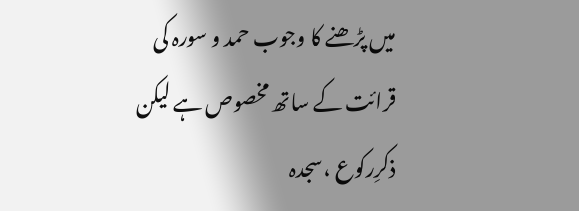میں پڑھنے کا وجوب حمد و سورہ کی قرائت کے ساتھ مخصوص ہے لیکن ذکرِرکوع ،سجدہ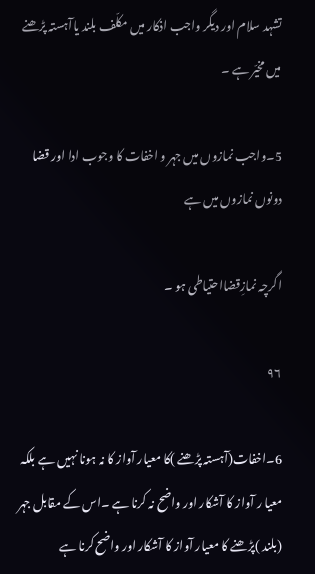تشہد سلام اور دیگر واجب اذکار میں مکلّف بلند یاآہستہ پڑھنے میں مخیّر ہے ۔

5۔واجب نمازوں میں جہر و اخفات کا وجوب ادا اور قضا دونوں نمازوں میں ہے

اگرچہ نمازِقضااحتیاطی ہو ۔

۹۶

6۔اخفات(آہستہ پڑھنے )کا معیار آواز کا نہ ہونا نہیں ہے بلکہ معیا ر آواز کا آشکار اور واضح نہ کرنا ہے ۔اس کے مقابل جہر (بلند )پڑھنے کا معیار آواز کا آشکار اور واضح کرنا ہے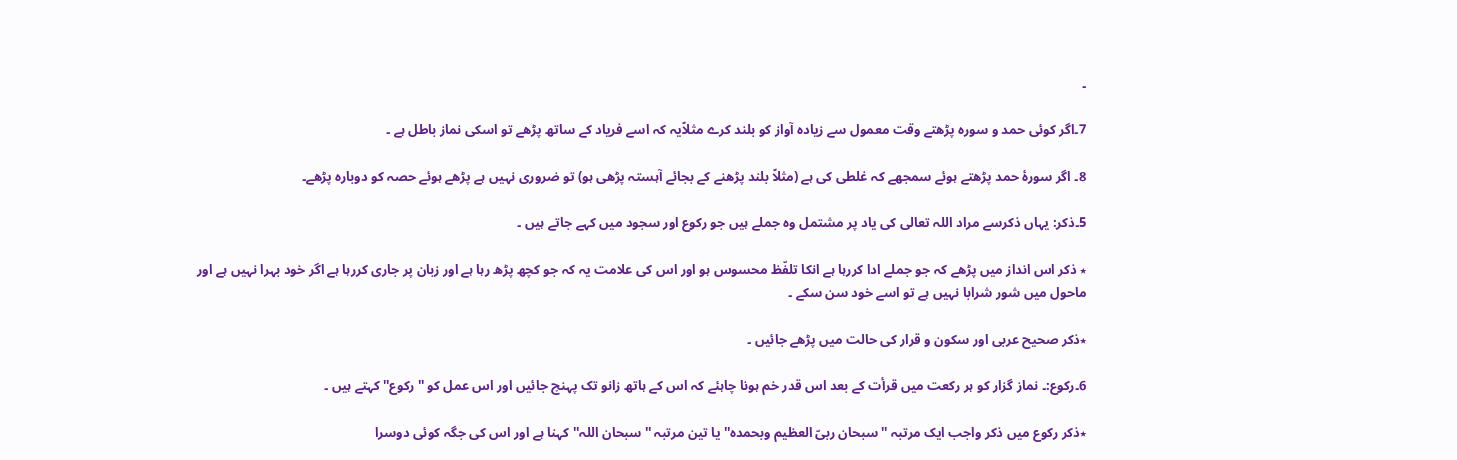۔

7۔اگر کوئی حمد و سورہ پڑھتے وقت معمول سے زیادہ آواز کو بلند کرے مثلاًیہ کہ اسے فریاد کے ساتھ پڑھے تو اسکی نماز باطل ہے ۔

8۔ اگر سورۂ حمد پڑھتے ہوئے سمجھے کہ غلطی کی ہے (مثلاً بلند پڑھنے کے بجائے آہستہ پڑھی ہو) تو ضروری نہیں ہے پڑھے ہوئے حصہ کو دوبارہ پڑھے۔

5۔ذکر: یہاں ذکرسے مراد اللہ تعالی کی یاد پر مشتمل وہ جملے ہیں جو رکوع اور سجود میں کہے جاتے ہیں ۔

٭ ذکر اس انداز میں پڑھے کہ جو جملے ادا کررہا ہے انکا تلفّظ محسوس ہو اور اس کی علامت یہ کہ جو کچھ پڑھ رہا ہے اور زبان پر جاری کررہا ہے اگر خود بہرا نہیں ہے اور ماحول میں شور شرابا نہیں ہے تو اسے خود سن سکے ۔

٭ذکر صحیح عربی اور سکون و قرار کی حالت میں پڑھے جائیں ۔

6۔رکوع:۔ نماز گزار کو ہر رکعت میں قرأت کے بعد اس قدر خم ہونا چاہئے کہ اس کے ہاتھ زانو تک پہنچ جائیں اور اس عمل کو '' رکوع'' کہتے ہیں ۔

٭ذکر رکوع میں ذکر واجب ایک مرتبہ '' سبحان ربیّ العظیم وبحمدہ'' یا تین مرتبہ ''سبحان اللہ''کہنا ہے اور اس کی جگہ کوئی دوسرا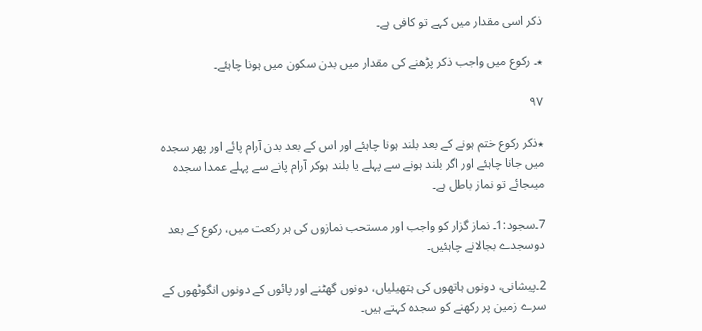ذکر اسی مقدار میں کہے تو کافی ہے۔

٭۔ رکوع میں واجب ذکر پڑھنے کی مقدار میں بدن سکون میں ہونا چاہئے۔

۹۷

٭ذکر رکوع ختم ہونے کے بعد بلند ہونا چاہئے اور اس کے بعد بدن آرام پائے اور پھر سجدہ میں جانا چاہئے اور اگر بلند ہونے سے پہلے یا بلند ہوکر آرام پانے سے پہلے عمدا سجدہ میںجائے تو نماز باطل ہے۔

7۔سجود:1۔ نماز گزار کو واجب اور مستحب نمازوں کی ہر رکعت میں، رکوع کے بعد دوسجدے بجالانے چاہئیں۔

2۔پیشانی، دونوں ہاتھوں کی ہتھیلیاں، دونوں گھٹنے اور پائوں کے دونوں انگوٹھوں کے سرے زمین پر رکھنے کو سجدہ کہتے ہیں۔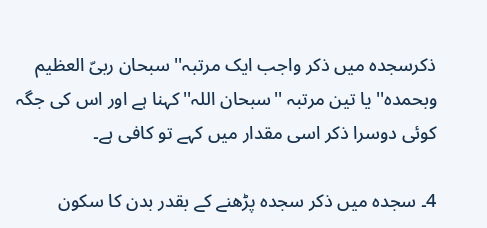ذکرسجدہ میں ذکر واجب ایک مرتبہ'' سبحان ربیّ العظیم وبحمده'' یا تین مرتبہ ''سبحان اللہ''کہنا ہے اور اس کی جگہ کوئی دوسرا ذکر اسی مقدار میں کہے تو کافی ہے۔

4۔ سجدہ میں ذکر سجدہ پڑھنے کے بقدر بدن کا سکون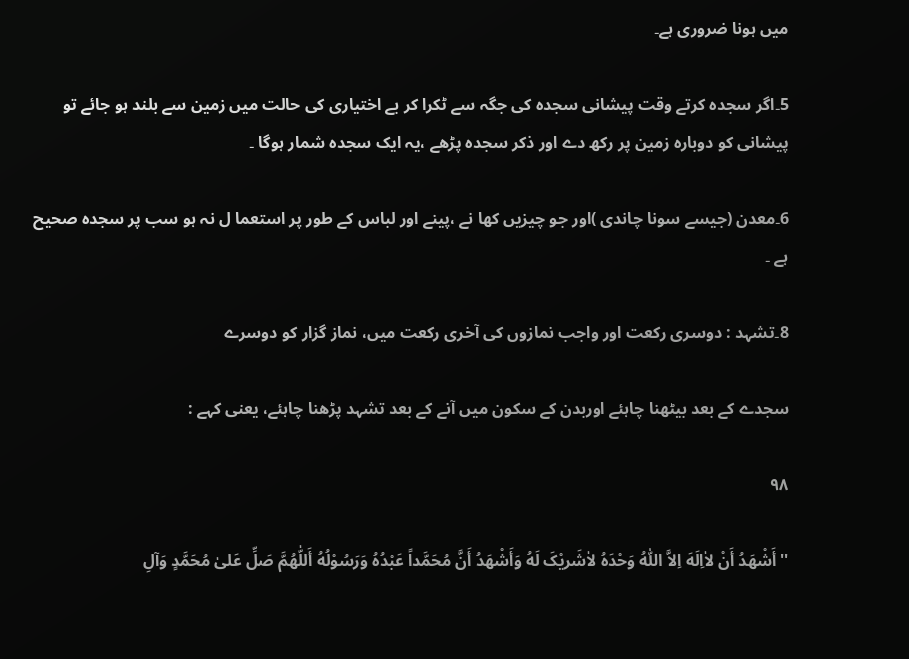میں ہونا ضروری ہے۔

5۔اگر سجدہ کرتے وقت پیشانی سجدہ کی جگہ سے ٹکرا کر بے اختیاری کی حالت میں زمین سے بلند ہو جائے تو پیشانی کو دوبارہ زمین پر رکھ دے اور ذکر سجدہ پڑھے ،یہ ایک سجدہ شمار ہوگا ۔

6۔معدن (جیسے سونا چاندی )اور جو چیزیں کھا نے ،پینے اور لباس کے طور پر استعما ل نہ ہو سب پر سجدہ صحیح ہے ۔

8۔تشہد : دوسری رکعت اور واجب نمازوں کی آخری رکعت میں، نماز گزار کو دوسرے

سجدے کے بعد بیٹھنا چاہئے اوربدن کے سکون میں آنے کے بعد تشہد پڑھنا چاہئے، یعنی کہے :

۹۸

'' أَشْهَدُ أَنْ لاٰاِلَهَ اِلاَّ اللّٰهُ وَحْدَهُ لاٰشَریْکَ لَهُ وَأَشْهَدُ أَنَّ مُحَمَّداً عَبْدُهُ وَرَسُوْلُهُ أَللّٰهُمَّ صَلِّ عَلیٰ مُحَمَّدٍ وَآلِ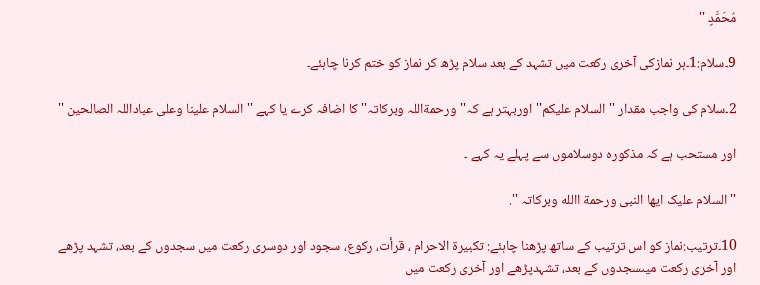مُحَمَّدٍ ''

9۔سلام:1۔ہر نمازکی آخری رکعت میں تشہد کے بعد سلام پڑھ کر نماز کو ختم کرنا چاہئے۔

2۔سلام کی واجب مقدار ''السلام علیکم''اوربہتر ہے کہ''ورحمةاللہ وبرکاتہ'' کا اضافہ کرے یا کہے ''السلام علینا وعلی عباداللہ الصالحین ''

اور مستحب ہے کہ مذکورہ دوسلاموں سے پہلے یہ کہے ۔

'' السلام علیک ایھا النبی ورحمة االله وبرکاتہ ''.

10۔ترتیب:نماز کو اس ترتیب کے ساتھ پڑھنا چاہئے: تکبیرة الاحرام ، قرأت، رکوع، سجود اور دوسری رکعت میں سجدوں کے بعد، تشہد پڑھے اور آخری رکعت میںسجدوں کے بعد، تشہدپڑھے اور آخری رکعت میں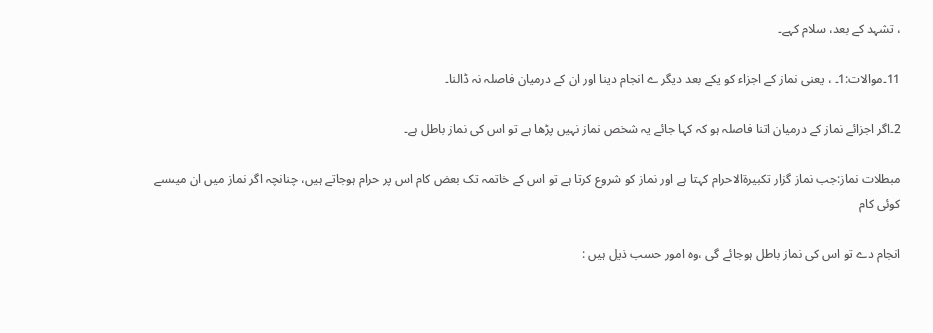، تشہد کے بعد، سلام کہے۔

11۔موالات:1۔ ، یعنی نماز کے اجزاء کو یکے بعد دیگر ے انجام دینا اور ان کے درمیان فاصلہ نہ ڈالنا۔

2۔اگر اجزائے نماز کے درمیان اتنا فاصلہ ہو کہ کہا جائے یہ شخص نماز نہیں پڑھا ہے تو اس کی نماز باطل ہے۔

مبطلات نماز:جب نماز گزار تکبیرةالاحرام کہتا ہے اور نماز کو شروع کرتا ہے تو اس کے خاتمہ تک بعض کام اس پر حرام ہوجاتے ہیں، چنانچہ اگر نماز میں ان میںسے کوئی کام

انجام دے تو اس کی نماز باطل ہوجائے گی ،وہ امور حسب ذیل ہیں :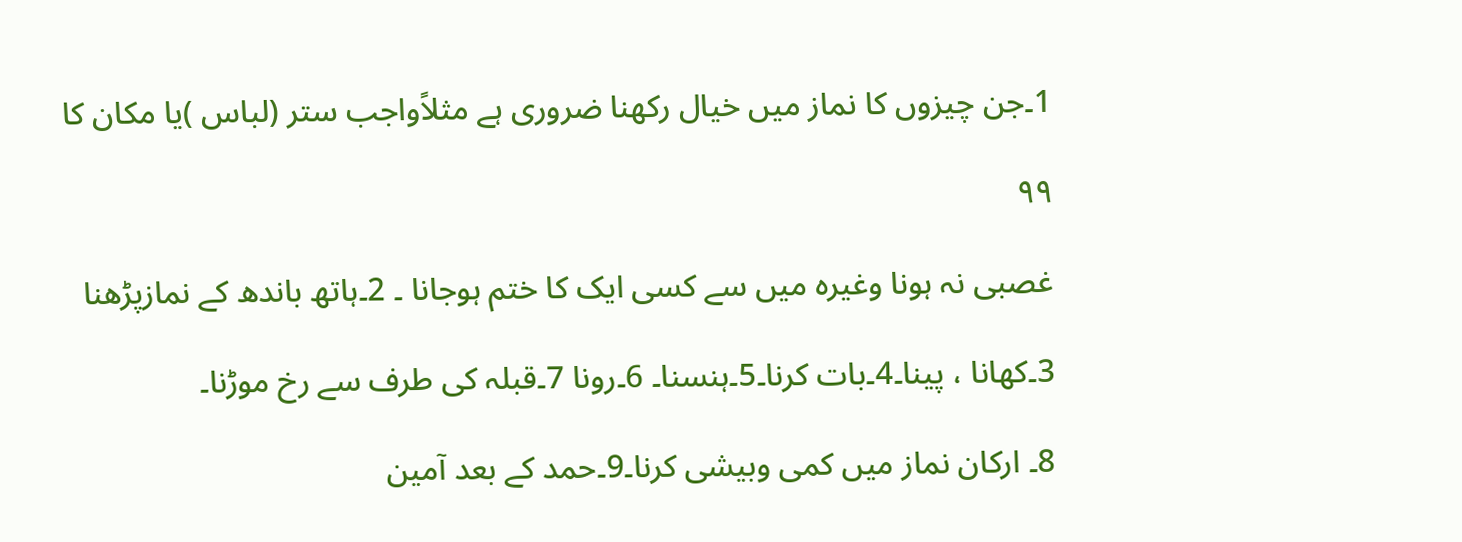1۔جن چیزوں کا نماز میں خیال رکھنا ضروری ہے مثلاًواجب ستر (لباس )یا مکان کا

۹۹

غصبی نہ ہونا وغیرہ میں سے کسی ایک کا ختم ہوجانا ۔ 2۔ہاتھ باندھ کے نمازپڑھنا

3۔کھانا ، پینا۔4۔بات کرنا۔5۔ہنسنا۔ 6۔رونا 7۔قبلہ کی طرف سے رخ موڑنا۔

8۔ ارکان نماز میں کمی وبیشی کرنا۔9۔حمد کے بعد آمین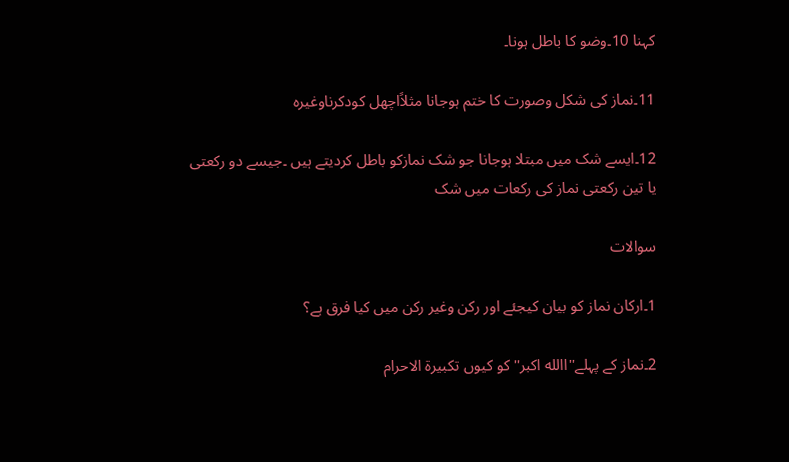کہنا 10۔وضو کا باطل ہونا۔

11۔نماز کی شکل وصورت کا ختم ہوجانا مثلاًاچھل کودکرناوغیرہ

12۔ایسے شک میں مبتلا ہوجانا جو شک نمازکو باطل کردیتے ہیں ۔جیسے دو رکعتی یا تین رکعتی نماز کی رکعات میں شک

سوالات

1۔ارکان نماز کو بیان کیجئے اور رکن وغیر رکن میں کیا فرق ہے؟

2۔نماز کے پہلے''االله اکبر'' کو کیوں تکبیرة الاحرام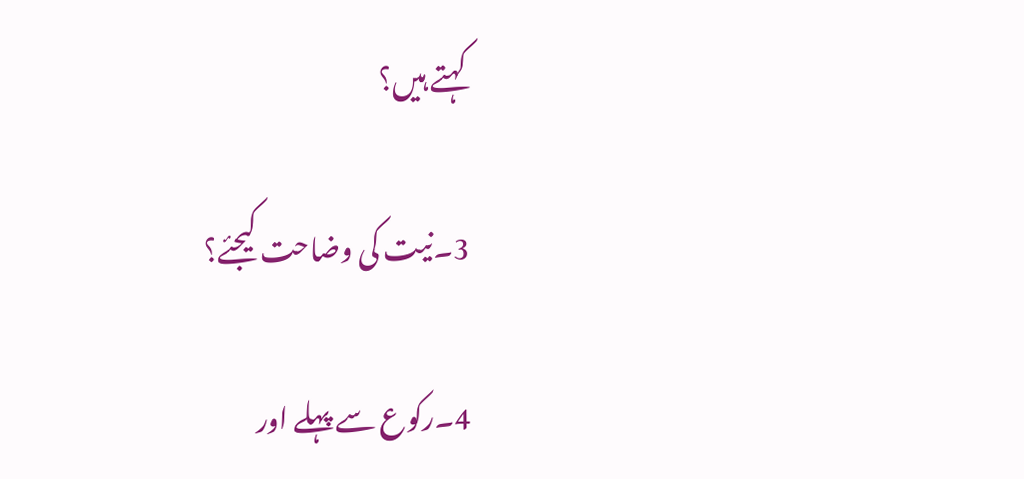کہتے ہیں؟

3۔نیت کی وضاحت کیجئے؟

4۔رکوع سے پہلے اور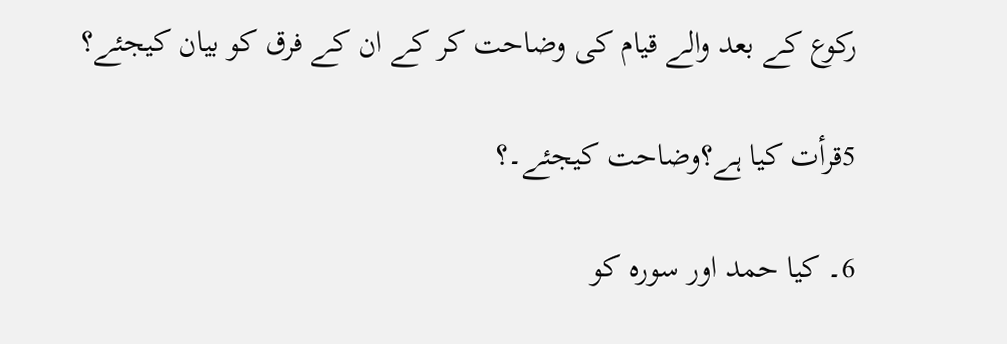رکوع کے بعد والے قیام کی وضاحت کر کے ان کے فرق کو بیان کیجئے؟

5قرأت کیا ہے؟وضاحت کیجئے۔؟

6۔ کیا حمد اور سورہ کو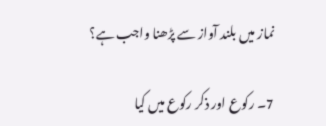نماز میں بلند آواز سے پڑھنا واجب ہے؟

7۔ رکوع اور ذکر رکوع میں کیا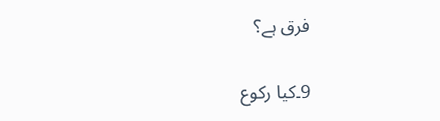فرق ہے؟

9۔کیا رکوع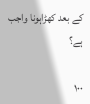کے بعد کھڑاہونا واجب ہے؟

۱۰۰